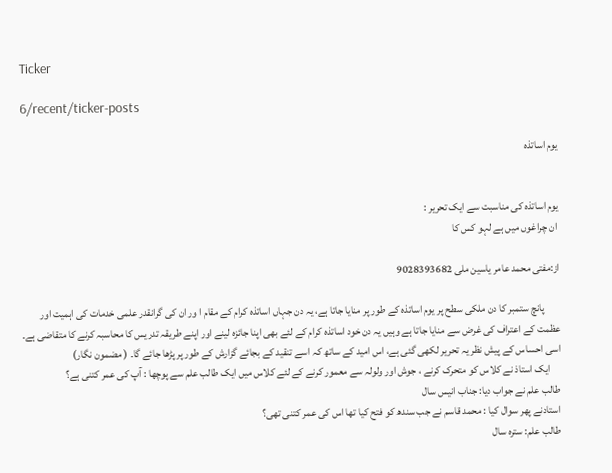Ticker

6/recent/ticker-posts

یوم اساتذہ


یوم اساتذہ کی مناسبت سے ایک تحریر :
 ان چراغوں میں ہے لہو کس کا

از:مفتی محمد عامر یاسین ملی 9028393682

       پانچ ستمبر کا دن ملکی سطح پر یوم اساتذہ کے طور پر منایا جاتا ہے، یہ دن جہاں اساتذہ کرام کے مقام ا ور ان کی گرانقدر علمی خدمات کی اہمیت اور عظمت کے اعتراف کی غرض سے منایا جاتا ہے وہیں یہ دن خود اساتذہ کرام کے لئے بھی اپنا جائزہ لینے اور اپنے طریقہ تدریس کا محاسبہ کرنے کا متقاضی ہے۔ اسی احساس کے پیش نظر یہ تحریر لکھی گئی ہے، اس امید کے ساتھ کہ اسے تنقید کے بجائے گزارش کے طور پر پڑھا جائے گا۔ ( مضمون نگار)
     ایک استاذ نے کلاس کو متحرک کرنے ، جوش اور ولولہ سے معمور کرنے کے لئے کلاس میں ایک طالب علم سے پوچھا : آپ کی عمر کتنی ہے؟
طالب علم نے جواب دیا: جناب انیس سال
استادنے پھر سوال کیا : محمد قاسم نے جب سندھ کو فتح کیا تھا اس کی عمر کتنی تھی؟
طالب علم: سترہ سال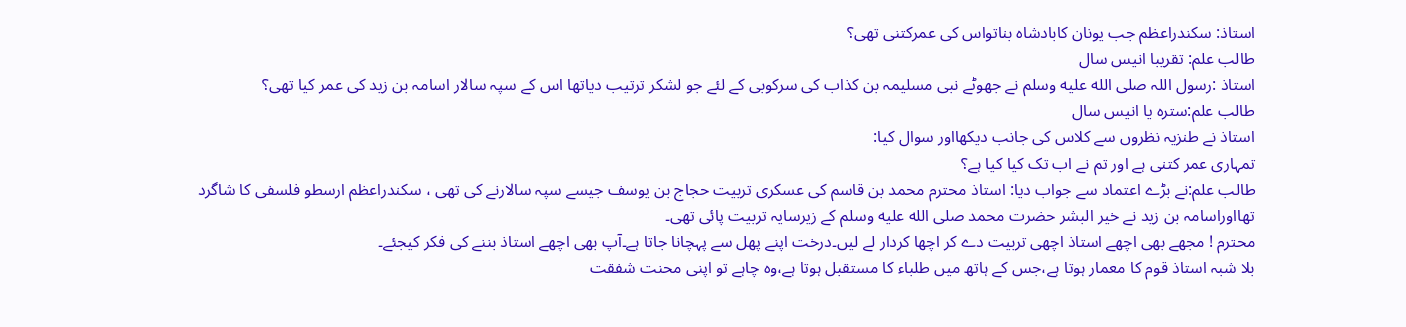استاذ: سکندراعظم جب یونان کابادشاہ بناتواس کی عمرکتنی تھی؟
طالب علم: تقریبا انیس سال
استاذ :رسول اللہ صلى الله عليه وسلم نے جھوٹے نبی مسلیمہ بن کذاب کی سرکوبی کے لئے جو لشکر ترتیب دیاتھا اس کے سپہ سالار اسامہ بن زید کی عمر کیا تھی؟
طالب علم:سترہ یا انیس سال
استاذ نے طنزیہ نظروں سے کلاس کی جانب دیکھااور سوال کیا:
تمہاری عمر کتنی ہے اور تم نے اب تک کیا کیا ہے؟
طالب علم:نے بڑے اعتماد سے جواب دیا: استاذ محترم محمد بن قاسم کی عسکری تربیت حجاج بن یوسف جیسے سپہ سالارنے کی تھی ، سکندراعظم ارسطو فلسفی کا شاگرد تھااوراسامہ بن زید نے خیر البشر حضرت محمد صلى الله عليه وسلم کے زیرسایہ تربیت پائی تھی۔
محترم ! مجھے بھی اچھے استاذ اچھی تربیت دے کر اچھا کردار لے لیں۔درخت اپنے پھل سے پہچانا جاتا ہے۔آپ بھی اچھے استاذ بننے کی فکر کیجئے۔
بلا شبہ استاذ قوم کا معمار ہوتا ہے،جس کے ہاتھ میں طلباء کا مستقبل ہوتا ہے،وہ چاہے تو اپنی محنت شفقت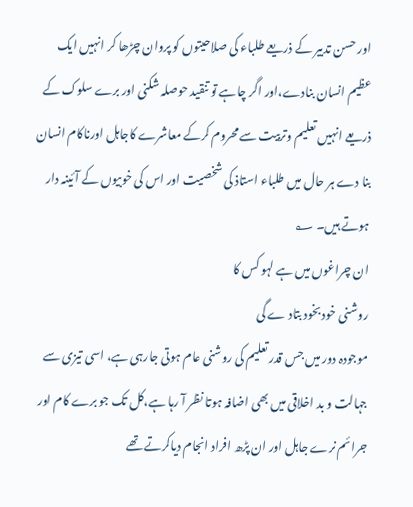اور حسن تدبیر کے ذریعے طلباء کی صلاحیتوں کو پروان چڑھا کر انہیں ایک عظیم انسان بنادے،اور اگر چاہے تو تنقید حوصلہ شکنی اور برے سلوک کے ذریعے انہیں تعلیم وتربیت سے محروم کرکے معاشرے کاجاہل اورناکام انسان بنا دے ہر حال میں طلباء استاذ کی شخصیت اور اس کی خوبیوں کے آئینہ دار ہوتے ہیں۔ ؂
ان چراغوں میں ہے لہو کس کا
روشنی خود بخود بتاد ے گی
موجودہ دور میں جس قدر تعلیم کی روشنی عام ہوتی جارہی ہے، اسی تیزی سے جہالت و بد اخلاقی میں بھی اضافہ ہوتا نظر آ رہا ہے،کل تک جو برے کام اور جرائم نرے جاہل اور ان پڑھ افراد انجام دیاکرتے تھے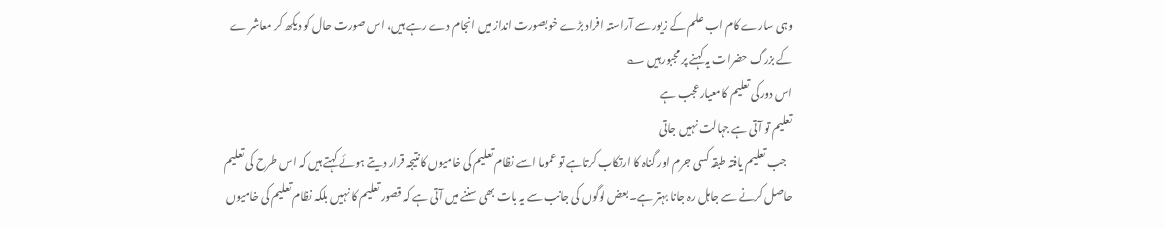وہی سارے کام اب علم کے زیور سے آراستہ افراد بڑے خوبصورت انداز میں انجام دے رہے ہیں، اس صورت حال کو دیکھ کر معاشر ے کے بزرگ حضرات یہ کہنے پر مجبورہیں ؎
اس دورکی تعلیم کامعیارعجب ہے
تعلیم تو آتی ہے جہالت نہیں جاتی
   جب تعلیم یافتہ طبقہ کسی جرم اور گناہ کا ارتکاب کرتاہے تو عموما اسے نظام تعلیم کی خامیوں کانتیجہ قرار دیتے ہوئے کہتے ہیں کہ اس طرح کی تعلیم حاصل کرنے سے جاہل رہ جانا بہتر ہے۔بعض لوگوں کی جانب سے یہ بات بھی سننے میں آتی ہے کہ قصور تعلیم کا نہیں بلکہ نظام تعلیم کی خامیوں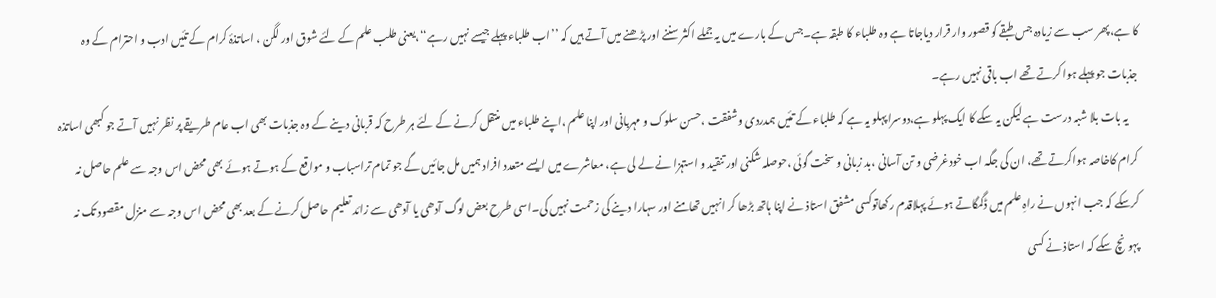کا ہے،پھر سب سے زیادہ جس طبقے کو قصور وار قرار دیاجاتا ہے وہ طلباء کا طبقہ ہے۔جس کے بارے میں یہ جملے اکثر سننے اور پڑھنے میں آتے ہیں کہ ’’اب طلباء پہلے جیسے نہیں رہے‘‘،یعنی طلب علم کے لئے شوق اور لگن ، اساتذۂ کرام کے تئیں ادب و احترام کے وہ جذبات جو پہلے ہوا کرتے تھے اب باقی نہیں رہے۔
     یہ بات بلا شبہ درست ہے لیکن یہ سکے کا ایک پہلو ہے،دوسراپہلو یہ ہے کہ طلباء کے تئیں ہمدردی وشفقت ،حسن سلوک و مہربانی اور اپنا علم ،اپنے طلباء میں منتقل کرنے کے لئے ہر طرح کہ قربانی دینے کے وہ جذبات بھی اب عام طریقے پر نظر نہیں آتے جو کبھی اساتذہ کرام کاخاصہ ہواکرتے تھے، ان کی جگہ اب خودغرضی و تن آسانی ،بد زبانی و سخت گوئی ،حوصلہ شکنی اور تنقید و استہزا نے لے لی ہے، معاشرے میں ایسے متعدد افراد ہمیں مل جائیں گے جو تمام تراسباب و مواقع کے ہوتے ہوئے بھی محض اس وجہ سے علم حاصل نہ کرسکے کہ جب انہوں نے راہِ علم میں ڈگمگاتے ہوئے پہلاقدم رکھاتوکسی مشفق استاذ نے اپنا ہاتھ بڑھا کر انہیں تھامنے اور سہارا دینے کی زحمت نہیں کی۔اسی طرح بعض لوگ آدھی یا آدھی سے زائد تعلیم حاصل کرنے کے بعد بھی محض اس وجہ سے منزل مقصود تک نہ پہونچ سکے کہ استاذ نے کسی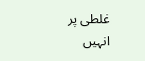غلطی پر انہیں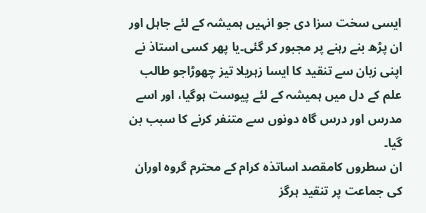ایسی سخت سزا دی جو انہیں ہمیشہ کے لئے جاہل اور ان پڑھ بنے رہنے پر مجبور کر گئی۔یا پھر کسی استاذ نے اپنی زبان سے تنقید کا ایسا زہریلا تیز چھوڑاجو طالب علم کے دل میں ہمیشہ کے لئے پیوست ہوگیا، اور اسے مدرس اور درس گاہ دونوں سے متنفر کرنے کا سبب بن گیا۔
ان سطروں کامقصد اساتذہ کرام کے محترم گروہ اوران کی جماعت پر تنقید ہرگز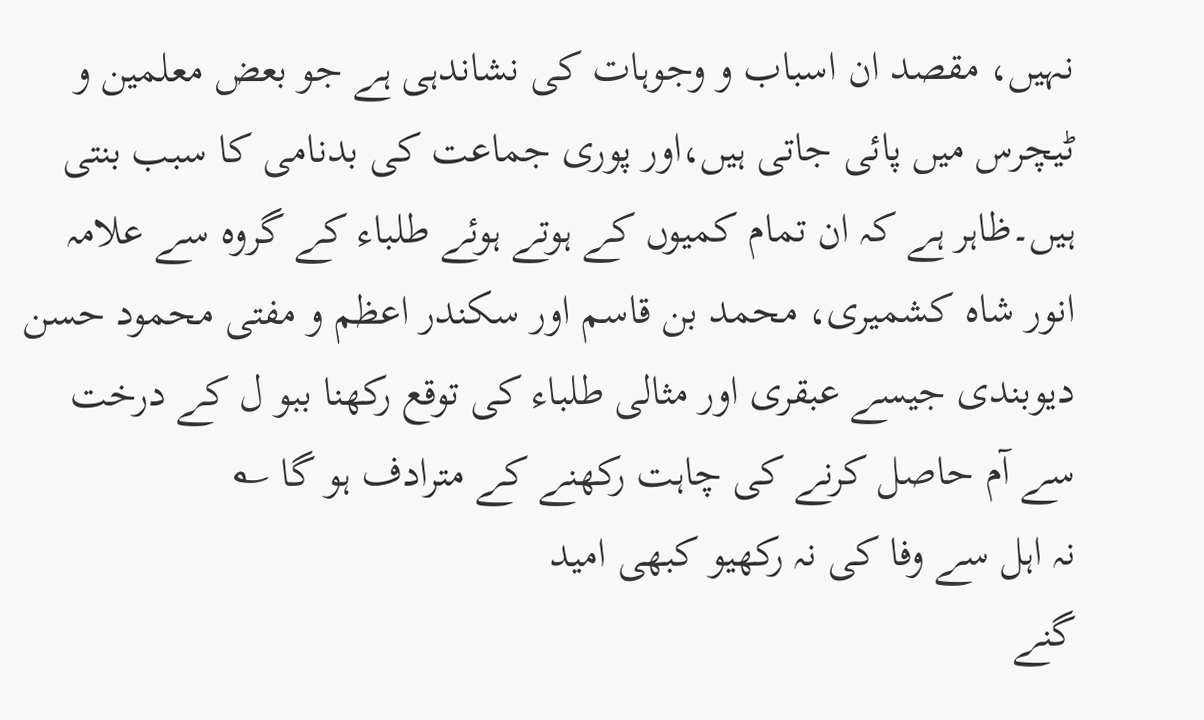نہیں، مقصد ان اسباب و وجوہات کی نشاندہی ہے جو بعض معلمین و ٹیچرس میں پائی جاتی ہیں،اور پوری جماعت کی بدنامی کا سبب بنتی ہیں۔ظاہر ہے کہ ان تمام کمیوں کے ہوتے ہوئے طلباء کے گروہ سے علامہ انور شاہ کشمیری، محمد بن قاسم اور سکندر اعظم و مفتی محمود حسن دیوبندی جیسے عبقری اور مثالی طلباء کی توقع رکھنا ببو ل کے درخت سے آم حاصل کرنے کی چاہت رکھنے کے مترادف ہو گا ؎
نہ اہل سے وفا کی نہ رکھیو کبھی امید
گنے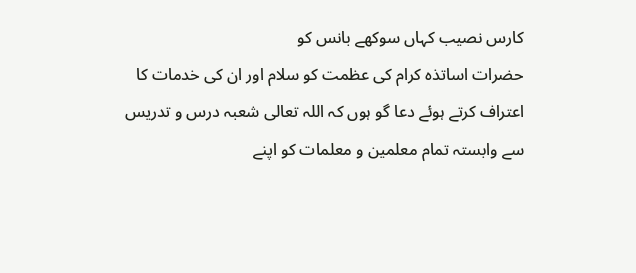کارس نصیب کہاں سوکھے بانس کو
حضرات اساتذہ کرام کی عظمت کو سلام اور ان کی خدمات کا اعتراف کرتے ہوئے دعا گو ہوں کہ اللہ تعالی شعبہ درس و تدریس سے وابستہ تمام معلمین و معلمات کو اپنے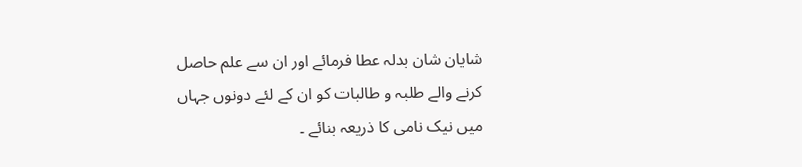شایان شان بدلہ عطا فرمائے اور ان سے علم حاصل کرنے والے طلبہ و طالبات کو ان کے لئے دونوں جہاں میں نیک نامی کا ذریعہ بنائے ۔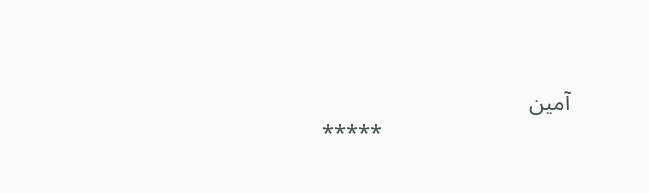آمین
                                 *****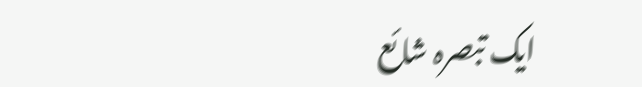ایک تبصرہ شائع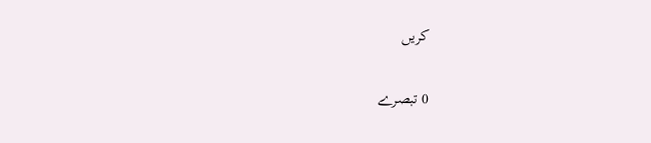کریں

0 تبصرے